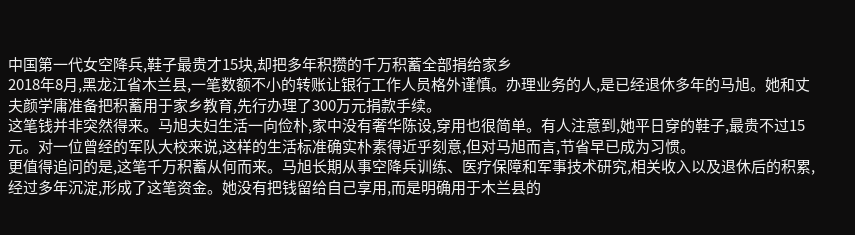中国第一代女空降兵,鞋子最贵才15块,却把多年积攒的千万积蓄全部捐给家乡
2018年8月,黑龙江省木兰县,一笔数额不小的转账让银行工作人员格外谨慎。办理业务的人,是已经退休多年的马旭。她和丈夫颜学庸准备把积蓄用于家乡教育,先行办理了300万元捐款手续。
这笔钱并非突然得来。马旭夫妇生活一向俭朴,家中没有奢华陈设,穿用也很简单。有人注意到,她平日穿的鞋子,最贵不过15元。对一位曾经的军队大校来说,这样的生活标准确实朴素得近乎刻意,但对马旭而言,节省早已成为习惯。
更值得追问的是,这笔千万积蓄从何而来。马旭长期从事空降兵训练、医疗保障和军事技术研究,相关收入以及退休后的积累,经过多年沉淀,形成了这笔资金。她没有把钱留给自己享用,而是明确用于木兰县的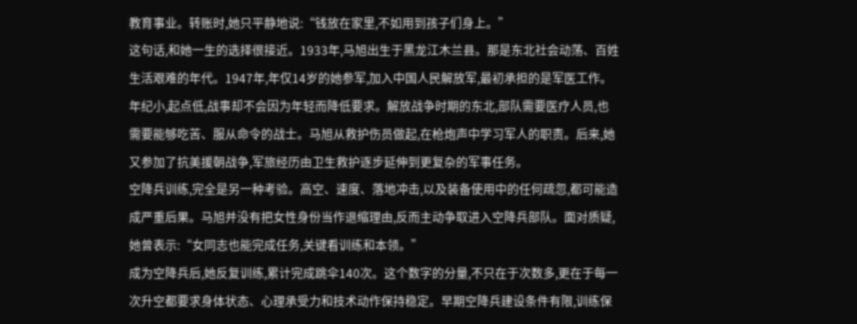教育事业。转账时,她只平静地说:“钱放在家里,不如用到孩子们身上。”
这句话,和她一生的选择很接近。1933年,马旭出生于黑龙江木兰县。那是东北社会动荡、百姓生活艰难的年代。1947年,年仅14岁的她参军,加入中国人民解放军,最初承担的是军医工作。
年纪小,起点低,战事却不会因为年轻而降低要求。解放战争时期的东北,部队需要医疗人员,也需要能够吃苦、服从命令的战士。马旭从救护伤员做起,在枪炮声中学习军人的职责。后来,她又参加了抗美援朝战争,军旅经历由卫生救护逐步延伸到更复杂的军事任务。
空降兵训练,完全是另一种考验。高空、速度、落地冲击,以及装备使用中的任何疏忽,都可能造成严重后果。马旭并没有把女性身份当作退缩理由,反而主动争取进入空降兵部队。面对质疑,她曾表示:“女同志也能完成任务,关键看训练和本领。”
成为空降兵后,她反复训练,累计完成跳伞140次。这个数字的分量,不只在于次数多,更在于每一次升空都要求身体状态、心理承受力和技术动作保持稳定。早期空降兵建设条件有限,训练保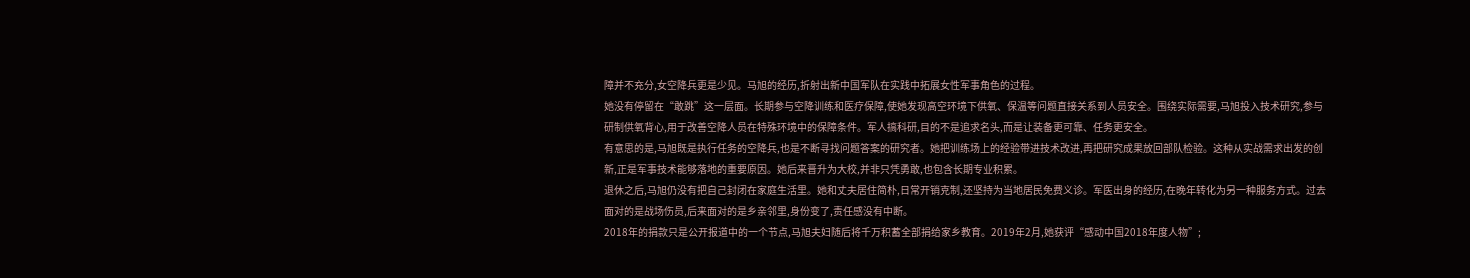障并不充分,女空降兵更是少见。马旭的经历,折射出新中国军队在实践中拓展女性军事角色的过程。
她没有停留在“敢跳”这一层面。长期参与空降训练和医疗保障,使她发现高空环境下供氧、保温等问题直接关系到人员安全。围绕实际需要,马旭投入技术研究,参与研制供氧背心,用于改善空降人员在特殊环境中的保障条件。军人搞科研,目的不是追求名头,而是让装备更可靠、任务更安全。
有意思的是,马旭既是执行任务的空降兵,也是不断寻找问题答案的研究者。她把训练场上的经验带进技术改进,再把研究成果放回部队检验。这种从实战需求出发的创新,正是军事技术能够落地的重要原因。她后来晋升为大校,并非只凭勇敢,也包含长期专业积累。
退休之后,马旭仍没有把自己封闭在家庭生活里。她和丈夫居住简朴,日常开销克制,还坚持为当地居民免费义诊。军医出身的经历,在晚年转化为另一种服务方式。过去面对的是战场伤员,后来面对的是乡亲邻里,身份变了,责任感没有中断。
2018年的捐款只是公开报道中的一个节点,马旭夫妇随后将千万积蓄全部捐给家乡教育。2019年2月,她获评“感动中国2018年度人物”;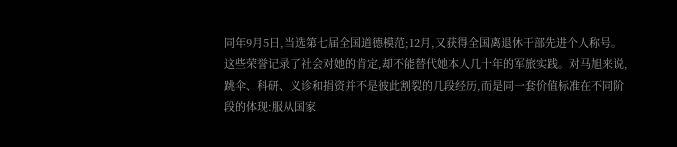同年9月5日,当选第七届全国道德模范;12月,又获得全国离退休干部先进个人称号。
这些荣誉记录了社会对她的肯定,却不能替代她本人几十年的军旅实践。对马旭来说,跳伞、科研、义诊和捐资并不是彼此割裂的几段经历,而是同一套价值标准在不同阶段的体现:服从国家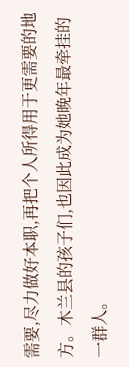需要,尽力做好本职,再把个人所得用于更需要的地方。木兰县的孩子们,也因此成为她晚年最牵挂的一群人。